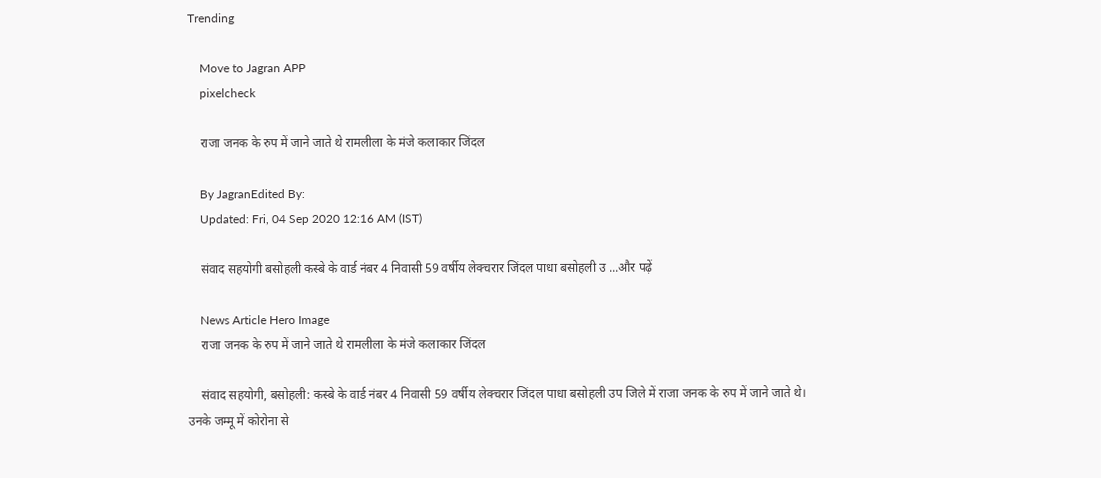Trending

    Move to Jagran APP
    pixelcheck

    राजा जनक के रुप में जाने जाते थे रामलीला के मंजे कलाकार जिंदल

    By JagranEdited By:
    Updated: Fri, 04 Sep 2020 12:16 AM (IST)

    संवाद सहयोगी बसोहली कस्बे के वार्ड नंबर 4 निवासी 59 वर्षीय लेक्चरार जिंदल पाधा बसोहली उ ...और पढ़ें

    News Article Hero Image
    राजा जनक के रुप में जाने जाते थे रामलीला के मंजे कलाकार जिंदल

    संवाद सहयोगी, बसोहली: कस्बे के वार्ड नंबर 4 निवासी 59 वर्षीय लेक्चरार जिंदल पाधा बसोहली उप जिले में राजा जनक के रुप में जाने जाते थे। उनके जम्मू में कोरोना से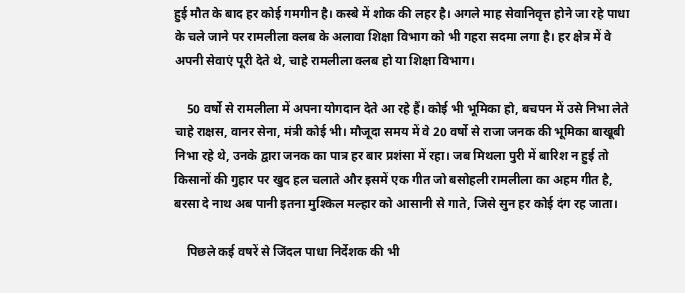हुई मौत के बाद हर कोई गमगीन है। कस्बे में शोक की लहर है। अगले माह सेवानिवृत्त होने जा रहे पाधा के चले जाने पर रामलीला क्लब के अलावा शिक्षा विभाग को भी गहरा सदमा लगा है। हर क्षेत्र में वे अपनी सेवाएं पूरी देते थे, चाहे रामलीला क्लब हो या शिक्षा विभाग।

    50 वर्षो से रामलीला में अपना योगदान देते आ रहे हैं। कोई भी भूमिका हो, बचपन में उसे निभा लेते चाहे राक्षस, वानर सेना, मंत्री कोई भी। मौजूदा समय में वे 20 वर्षो से राजा जनक की भूमिका बाखूबी निभा रहे थे, उनके द्वारा जनक का पात्र हर बार प्रशंसा में रहा। जब मिथला पुरी में बारिश न हुई तो किसानों की गुहार पर खुद हल चलाते और इसमें एक गीत जो बसोहली रामलीला का अहम गीत है, बरसा दे नाथ अब पानी इतना मुश्किल मल्हार को आसानी से गाते, जिसे सुन हर कोई दंग रह जाता।

    पिछले कई वषरें से जिंदल पाधा निर्देशक की भी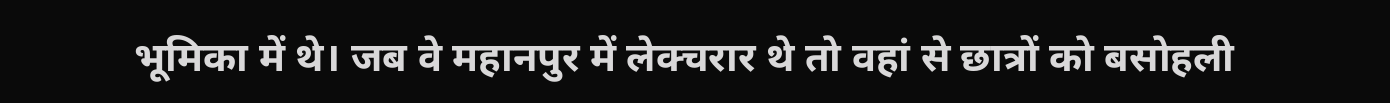भूमिका में थे। जब वे महानपुर में लेक्चरार थे तो वहां से छात्रों को बसोहली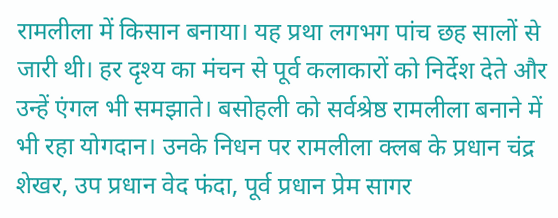रामलीला में किसान बनाया। यह प्रथा लगभग पांच छह सालों से जारी थी। हर दृश्य का मंचन से पूर्व कलाकारों को निर्देश देते और उन्हें एंगल भी समझाते। बसोहली को सर्वश्रेष्ठ रामलीला बनाने में भी रहा योगदान। उनके निधन पर रामलीला क्लब के प्रधान चंद्र शेखर, उप प्रधान वेद फंदा, पूर्व प्रधान प्रेम सागर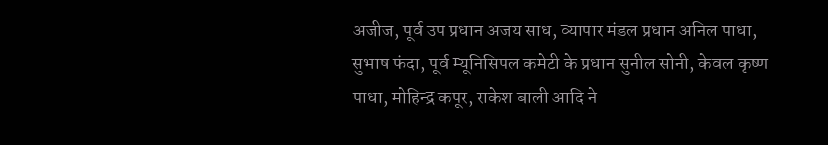अजीज, पूर्व उप प्रधान अजय साध, व्यापार मंडल प्रधान अनिल पाधा, सुभाष फंदा, पूर्व म्यूनिसिपल कमेटी के प्रधान सुनील सोनी, केवल कृष्ण पाधा, मोहिन्द्र कपूर, राकेश बाली आदि ने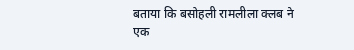बताया कि बसोहली रामलीला क्लब ने एक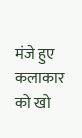मंजे हुए कलाकार को खो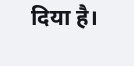दिया है।